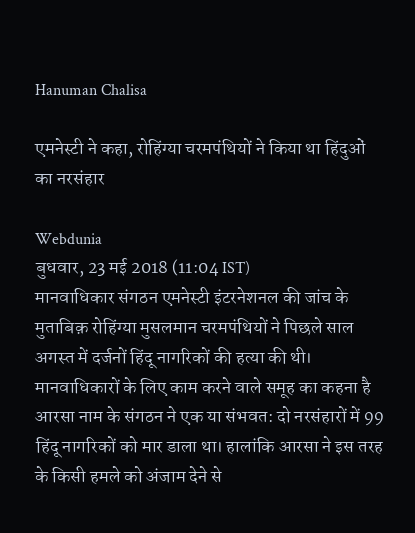Hanuman Chalisa

एमनेस्टी ने कहा, रोहिंग्या चरमपंथियों ने किया था हिंदुओं का नरसंहार

Webdunia
बुधवार, 23 मई 2018 (11:04 IST)
मानवाधिकार संगठन एमनेस्टी इंटरनेशनल की जांच के मुताबिक़ रोहिंग्या मुसलमान चरमपंथियों ने पिछले साल अगस्त में दर्जनों हिंदू नागरिकों की हत्या की थी। मानवाधिकारों के लिए काम करने वाले समूह का कहना है आरसा नाम के संगठन ने एक या संभवत: दो नरसंहारों में 99 हिंदू नागरिकों को मार डाला था। हालांकि आरसा ने इस तरह के किसी हमले को अंजाम देने से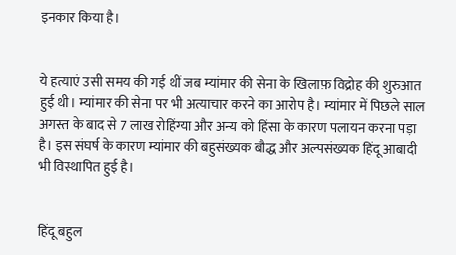इनकार किया है।


ये हत्याएं उसी समय की गई थीं जब म्यांमार की सेना के खिलाफ़ विद्रोह की शुरुआत हुई थी। म्यांमार की सेना पर भी अत्याचार करने का आरोप है। म्यांमार में पिछले साल अगस्त के बाद से 7 लाख रोहिंग्या और अन्य को हिंसा के कारण पलायन करना पड़ा है। इस संघर्ष के कारण म्यांमार की बहुसंख्यक बौद्ध और अल्पसंख्यक हिंदू आबादी भी विस्थापित हुई है।


हिंदू बहुल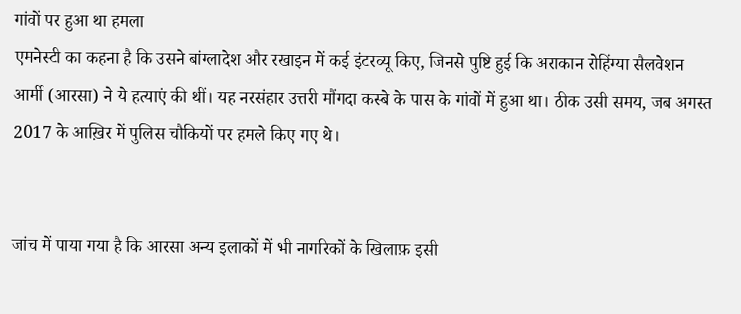गांवों पर हुआ था हमला
एमनेस्टी का कहना है कि उसने बांग्लादेश और रखाइन में कई इंटरव्यू किए, जिनसे पुष्टि हुई कि अराकान रोहिंग्या सैलवेशन आर्मी (आरसा) ने ये हत्याएं की थीं। यह नरसंहार उत्तरी मौंगदा कस्बे के पास के गांवों में हुआ था। ठीक उसी समय, जब अगस्त 2017 के आख़िर में पुलिस चौकियों पर हमले किए गए थे।


जांच में पाया गया है कि आरसा अन्य इलाकों में भी नागरिकों के खिलाफ़ इसी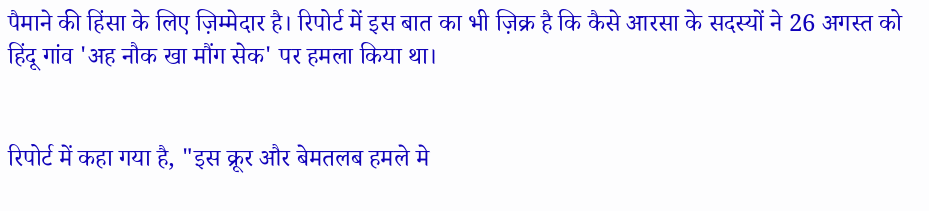पैमाने की हिंसा के लिए ज़िम्मेदार है। रिपोर्ट में इस बात का भी ज़िक्र है कि कैसे आरसा के सदस्यों ने 26 अगस्त को हिंदू गांव 'अह नौक खा मौंग सेक' पर हमला किया था।


रिपोर्ट में कहा गया है, "इस क्रूर और बेमतलब हमले मे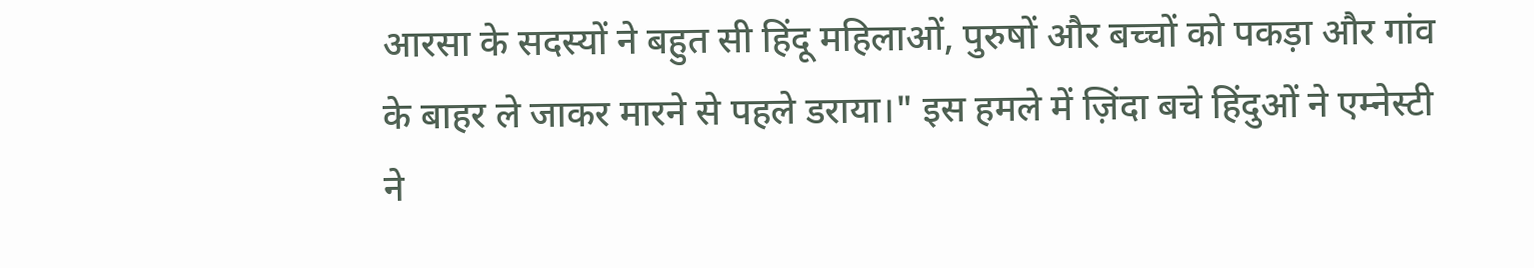आरसा के सदस्यों ने बहुत सी हिंदू महिलाओं, पुरुषों और बच्चों को पकड़ा और गांव के बाहर ले जाकर मारने से पहले डराया।" इस हमले में ज़िंदा बचे हिंदुओं ने एम्नेस्टी ने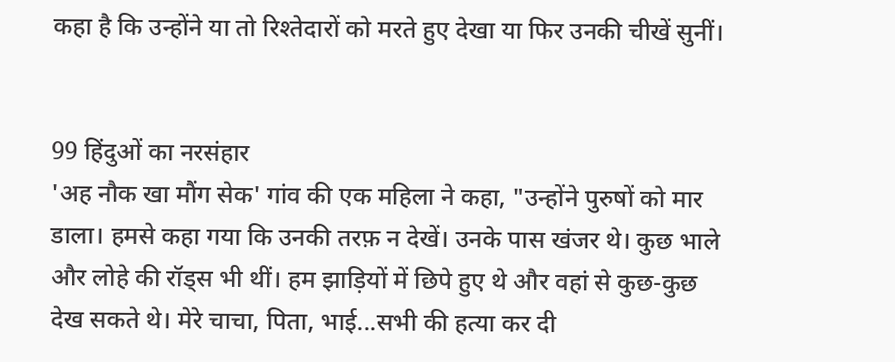कहा है कि उन्होंने या तो रिश्तेदारों को मरते हुए देखा या फिर उनकी चीखें सुनीं।


99 हिंदुओं का नरसंहार
'अह नौक खा मौंग सेक' गांव की एक महिला ने कहा, "उन्होंने पुरुषों को मार डाला। हमसे कहा गया कि उनकी तरफ़ न देखें। उनके पास खंजर थे। कुछ भाले और लोहे की रॉड्स भी थीं। हम झाड़ियों में छिपे हुए थे और वहां से कुछ-कुछ देख सकते थे। मेरे चाचा, पिता, भाई...सभी की हत्या कर दी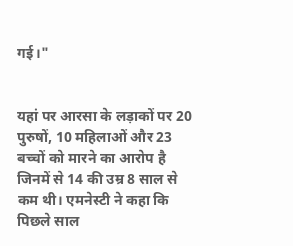गई।"


यहां पर आरसा के लड़ाकों पर 20 पुरुषों, 10 महिलाओं और 23 बच्चों को मारने का आरोप है जिनमें से 14 की उम्र 8 साल से कम थी। एमनेस्टी ने कहा कि पिछले साल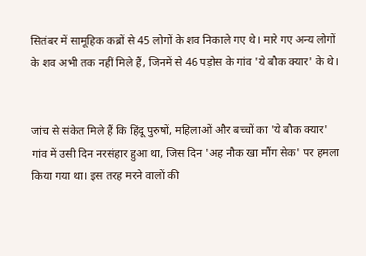सितंबर में सामूहिक कब्रों से 45 लोगों के शव निकाले गए थे। मारे गए अन्य लोगों के शव अभी तक नहीं मिले हैं, जिनमें से 46 पड़ोस के गांव 'ये बौक क्यार' के थे।


जांच से संकेत मिले हैं कि हिंदू पुरुषों, महिलाओं और बच्चों का 'ये बौक क्यार' गांव में उसी दिन नरसंहार हुआ था, जिस दिन 'अह नौक खा मौंग सेक' पर हमला किया गया था। इस तरह मरने वालों की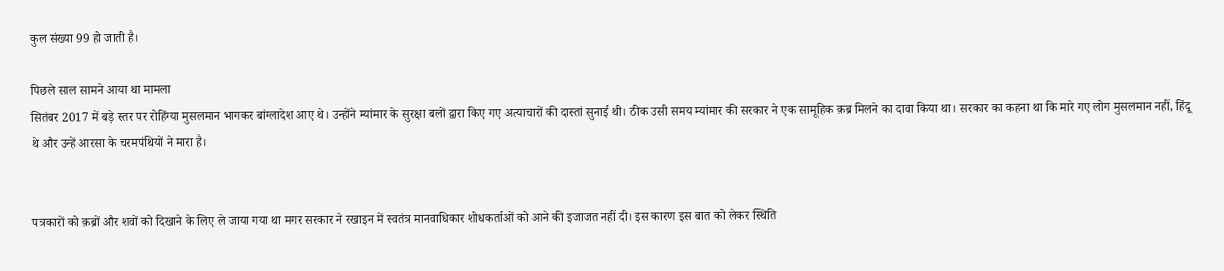कुल संख्या 99 हो जाती है।

पिछले साल सामने आया था मामला
सितंबर 2017 में बड़े स्तर पर रोहिंग्या मुसलमान भागकर बांग्लादेश आए थे। उन्होंने म्यांमार के सुरक्षा बलों द्वारा किए गए अत्याचारों की दास्तां सुनाई थी। ठीक उसी समय म्यांमार की सरकार ने एक सामूहिक क़ब्र मिलने का दावा किया था। सरकार का कहना था कि मारे गए लोग मुसलमान नहीं, हिंदू थे और उन्हें आरसा के चरमपंथियों ने मारा है।


पत्रकारों को क़ब्रों और शवों को दिखाने के लिए ले जाया गया था मगर सरकार ने रखाइन में स्वतंत्र मानवाधिकार शोधकर्ताओं को आने की इजाजत नहीं दी। इस कारण इस बात को लेकर स्थिति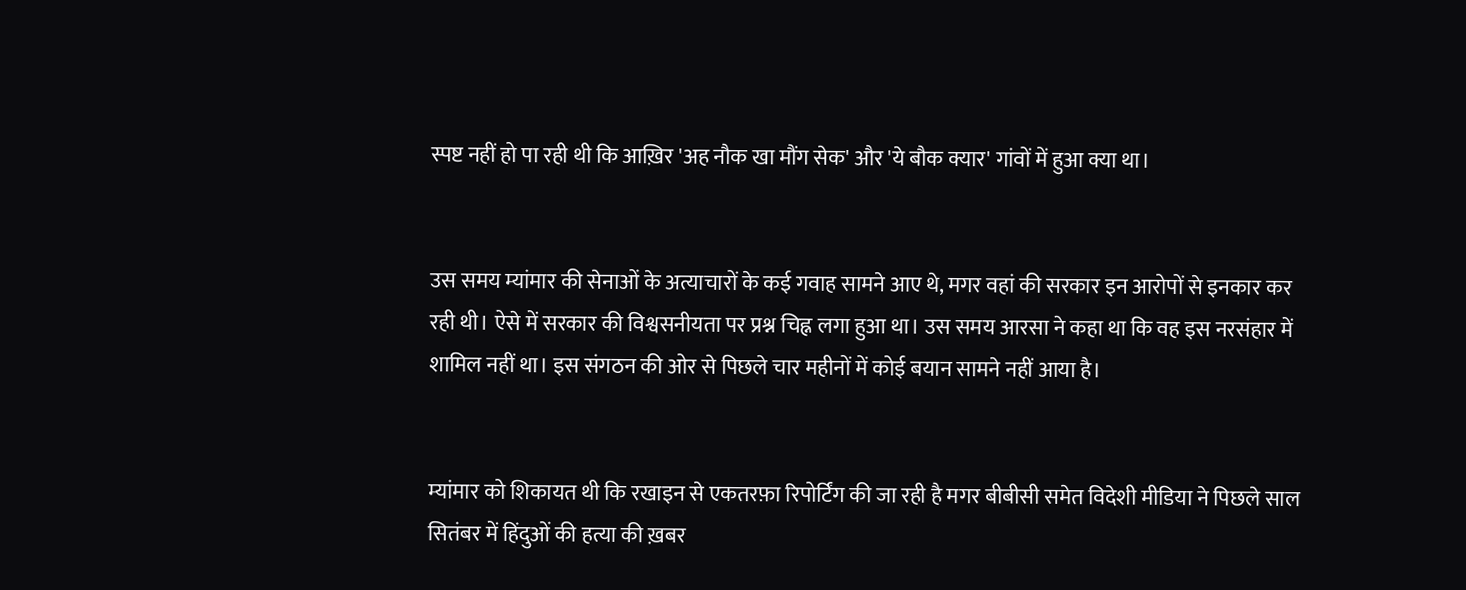स्पष्ट नहीं हो पा रही थी कि आख़िर 'अह नौक खा मौंग सेक' और 'ये बौक क्यार' गांवों में हुआ क्या था।


उस समय म्यांमार की सेनाओं के अत्याचारों के कई गवाह सामने आए थे, मगर वहां की सरकार इन आरोपों से इनकार कर रही थी। ऐसे में सरकार की विश्वसनीयता पर प्रश्न चिह्न लगा हुआ था। उस समय आरसा ने कहा था कि वह इस नरसंहार में शामिल नहीं था। इस संगठन की ओर से पिछले चार महीनों में कोई बयान सामने नहीं आया है।


म्यांमार को शिकायत थी कि रखाइन से एकतरफ़ा रिपोर्टिंग की जा रही है मगर बीबीसी समेत विदेशी मीडिया ने पिछले साल सितंबर में हिंदुओं की हत्या की ख़बर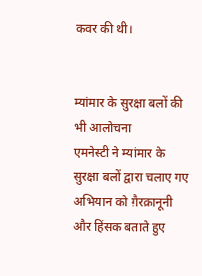कवर की थी।


म्यांमार के सुरक्षा बलों की भी आलोचना
एमनेस्टी ने म्यांमार के सुरक्षा बलों द्वारा चलाए गए अभियान को ग़ैरक़ानूनी और हिंसक बताते हुए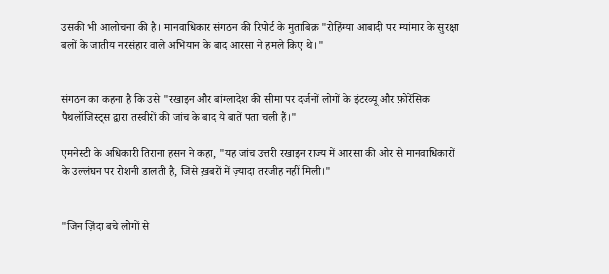उसकी भी आलोचना की है। मानवाधिकार संगठन की रिपोर्ट के मुताबिक़ "रोहिंग्या आबादी पर म्यांमार के सुरक्षा बलों के जातीय नरसंहार वाले अभियान के बाद आरसा ने हमले किए थे।"


संगठन का कहना है कि उसे "रखाइन और बांग्लादेश की सीमा पर दर्जनों लोगों के इंटरव्यू और फ़ोरेंसिक पैथलॉजिस्ट्स द्वारा तस्वीरों की जांच के बाद ये बातें पता चली हैं।"

एमनेस्टी के अधिकारी तिराना हसन ने कहा, "यह जांच उत्तरी रखाइन राज्य में आरसा की ओर से मानवाधिकारों के उल्लंघन पर रोशनी डालती है, जिसे ख़बरों में ज़्यादा तरजीह नहीं मिली।"


"जिन ज़िंदा बचे लोगों से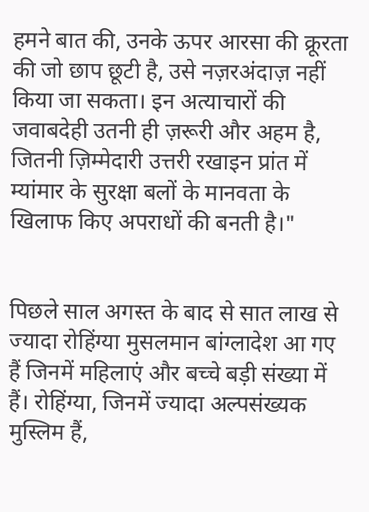हमने बात की, उनके ऊपर आरसा की क्रूरता की जो छाप छूटी है, उसे नज़रअंदाज़ नहीं किया जा सकता। इन अत्याचारों की जवाबदेही उतनी ही ज़रूरी और अहम है, जितनी ज़िम्मेदारी उत्तरी रखाइन प्रांत में म्यांमार के सुरक्षा बलों के मानवता के खिलाफ किए अपराधों की बनती है।"


पिछले साल अगस्त के बाद से सात लाख से ज्यादा रोहिंग्या मुसलमान बांग्लादेश आ गए हैं जिनमें महिलाएं और बच्चे बड़ी संख्या में हैं। रोहिंग्या, जिनमें ज्यादा अल्पसंख्यक मुस्लिम हैं,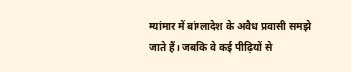म्यांमार में बांग्लादेश के अवैध प्रवासी समझे जाते हैं। जबकि वे कई पीढ़ियों से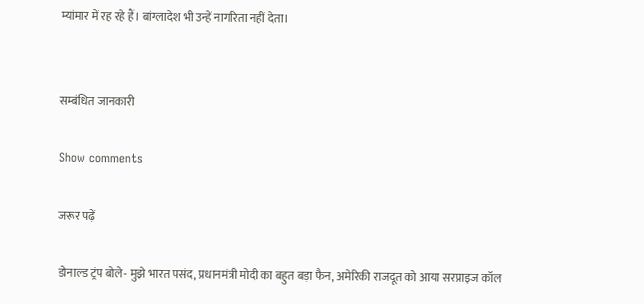म्यांमार में रह रहे हैं। बांग्लादेश भी उन्हें नागरिता नहीं देता।


सम्बंधित जानकारी

Show comments

जरूर पढ़ें

डोनाल्ड ट्रंप बोले- मुझे भारत पसंद, प्रधानमंत्री मोदी का बहुत बड़ा फैन, अमेरिकी राजदूत को आया सरप्राइज कॉल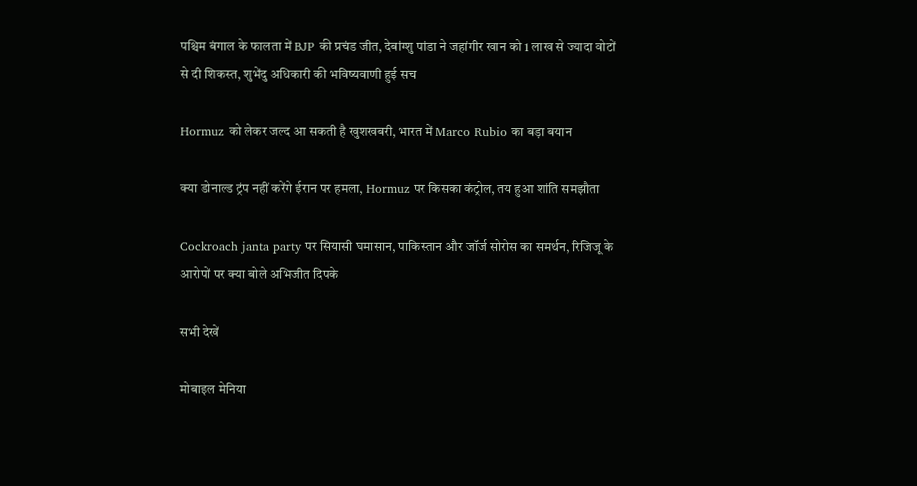पश्चिम बंगाल के फालता में BJP की प्रचंड जीत, देबांग्शु पांडा ने जहांगीर खान को 1 लाख से ज्यादा वोटों से दी शिकस्‍त, शुभेंदु अधिकारी की भविष्यवाणी हुई सच

Hormuz को लेकर जल्द आ सकती है खुशखबरी, भारत में Marco Rubio का बड़ा बयान

क्या डोनाल्ड ट्रंप नहीं करेंगे ईरान पर हमला, Hormuz पर किसका कंट्रोल, तय हुआ शांति समझौता

Cockroach janta party पर सियासी घमासान, पाकिस्तान और जॉर्ज सोरोस का समर्थन, रिजिजू के आरोपों पर क्या बोले अभिजीत दिपके

सभी देखें

मोबाइल मेनिया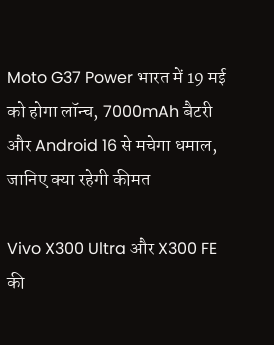Moto G37 Power भारत में 19 मई को होगा लॉन्च, 7000mAh बैटरी और Android 16 से मचेगा धमाल, जानिए क्या रहेगी कीमत

Vivo X300 Ultra और X300 FE की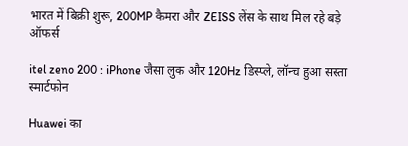भारत में बिक्री शुरू, 200MP कैमरा और ZEISS लेंस के साथ मिल रहे बड़े ऑफर्स

itel zeno 200 : iPhone जैसा लुक और 120Hz डिस्प्ले, लॉन्च हुआ सस्ता स्मार्टफोन

Huawei का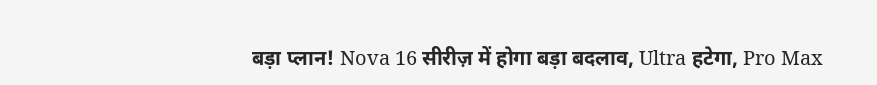बड़ा प्लान! Nova 16 सीरीज़ में होगा बड़ा बदलाव, Ultra हटेगा, Pro Max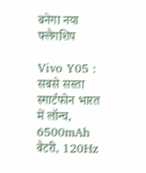बनेगा नया फ्लैगशिप

Vivo Y05 : सबसे सस्ता स्मार्टफोन भारत में लॉन्च, 6500mAh बैटरी, 120Hz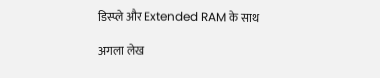डिस्प्ले और Extended RAM के साथ

अगला लेख